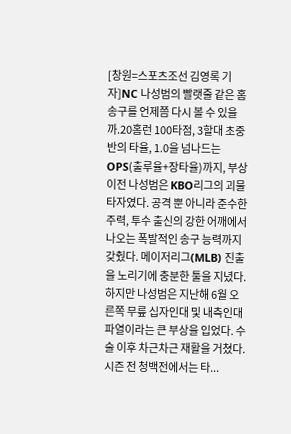[창원=스포츠조선 김영록 기자]NC 나성범의 빨랫줄 같은 홈송구를 언제쯤 다시 볼 수 있을까.20홈런 100타점, 3할대 초중반의 타율, 1.0을 넘나드는 OPS(출루율+장타율)까지, 부상 이전 나성범은 KBO리그의 괴물 타자였다. 공격 뿐 아니라 준수한 주력, 투수 출신의 강한 어깨에서 나오는 폭발적인 송구 능력까지 갖췄다. 메이저리그(MLB) 진출을 노리기에 충분한 툴을 지녔다.하지만 나성범은 지난해 6월 오른쪽 무릎 십자인대 및 내측인대 파열이라는 큰 부상을 입었다. 수술 이후 차근차근 재활을 거쳤다. 시즌 전 청백전에서는 타...